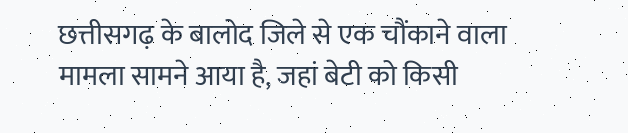छत्तीसगढ़ के बालोद जिले से एक चौंकाने वाला मामला सामने आया है, जहां बेटी को किसी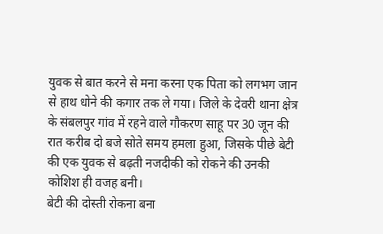युवक से बात करने से मना करना एक पिता को लगभग जान से हाथ धोने की कगार तक ले गया। जिले के देवरी थाना क्षेत्र के संबलपुर गांव में रहने वाले गौकरण साहू पर 30 जून की रात करीब दो बजे सोते समय हमला हुआ, जिसके पीछे बेटी की एक युवक से बढ़ती नजदीकी को रोकने की उनकी कोशिश ही वजह बनी।
बेटी की दोस्ती रोकना बना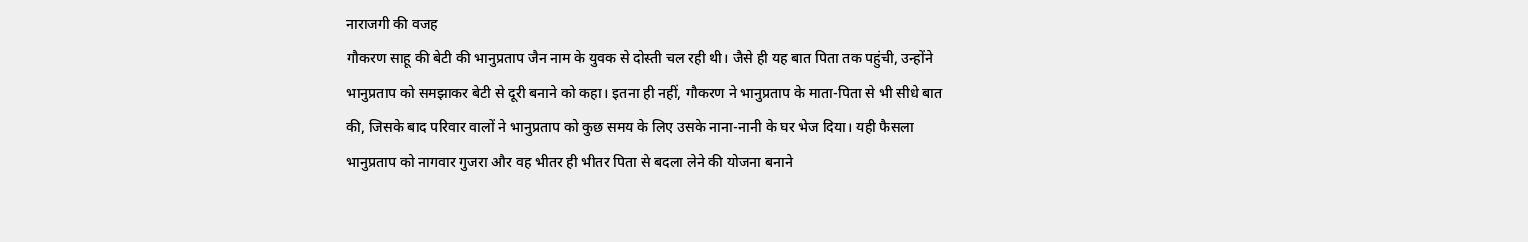नाराजगी की वजह
गौकरण साहू की बेटी की भानुप्रताप जैन नाम के युवक से दोस्ती चल रही थी। जैसे ही यह बात पिता तक पहुंची, उन्होंने भानुप्रताप को समझाकर बेटी से दूरी बनाने को कहा। इतना ही नहीं, गौकरण ने भानुप्रताप के माता-पिता से भी सीधे बात की, जिसके बाद परिवार वालों ने भानुप्रताप को कुछ समय के लिए उसके नाना-नानी के घर भेज दिया। यही फैसला भानुप्रताप को नागवार गुजरा और वह भीतर ही भीतर पिता से बदला लेने की योजना बनाने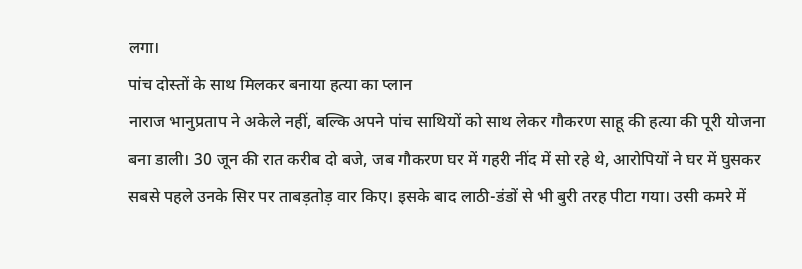लगा।
पांच दोस्तों के साथ मिलकर बनाया हत्या का प्लान
नाराज भानुप्रताप ने अकेले नहीं, बल्कि अपने पांच साथियों को साथ लेकर गौकरण साहू की हत्या की पूरी योजना बना डाली। 30 जून की रात करीब दो बजे, जब गौकरण घर में गहरी नींद में सो रहे थे, आरोपियों ने घर में घुसकर सबसे पहले उनके सिर पर ताबड़तोड़ वार किए। इसके बाद लाठी-डंडों से भी बुरी तरह पीटा गया। उसी कमरे में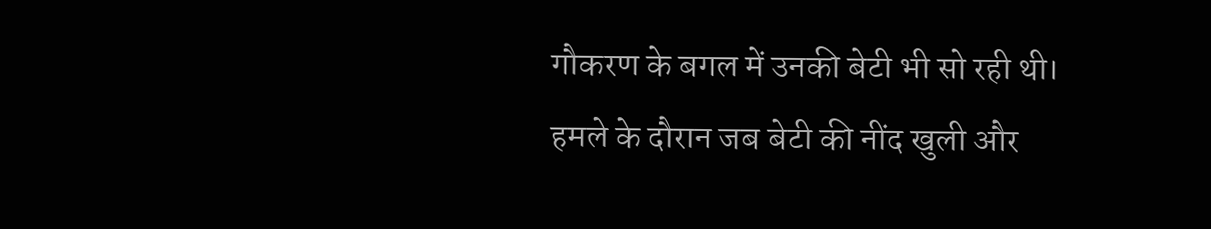गौकरण के बगल में उनकी बेटी भी सो रही थी। हमले के दौरान जब बेटी की नींद खुली और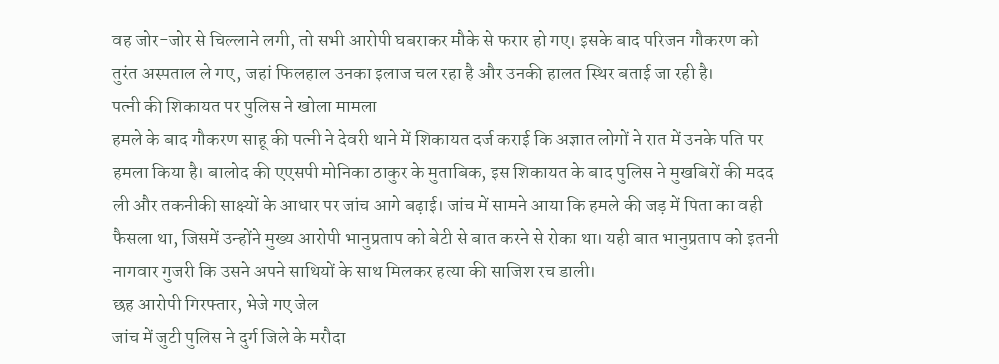वह जोर-जोर से चिल्लाने लगी, तो सभी आरोपी घबराकर मौके से फरार हो गए। इसके बाद परिजन गौकरण को तुरंत अस्पताल ले गए, जहां फिलहाल उनका इलाज चल रहा है और उनकी हालत स्थिर बताई जा रही है।
पत्नी की शिकायत पर पुलिस ने खोला मामला
हमले के बाद गौकरण साहू की पत्नी ने देवरी थाने में शिकायत दर्ज कराई कि अज्ञात लोगों ने रात में उनके पति पर हमला किया है। बालोद की एएसपी मोनिका ठाकुर के मुताबिक, इस शिकायत के बाद पुलिस ने मुखबिरों की मदद ली और तकनीकी साक्ष्यों के आधार पर जांच आगे बढ़ाई। जांच में सामने आया कि हमले की जड़ में पिता का वही फैसला था, जिसमें उन्होंने मुख्य आरोपी भानुप्रताप को बेटी से बात करने से रोका था। यही बात भानुप्रताप को इतनी नागवार गुजरी कि उसने अपने साथियों के साथ मिलकर हत्या की साजिश रच डाली।
छह आरोपी गिरफ्तार, भेजे गए जेल
जांच में जुटी पुलिस ने दुर्ग जिले के मरौदा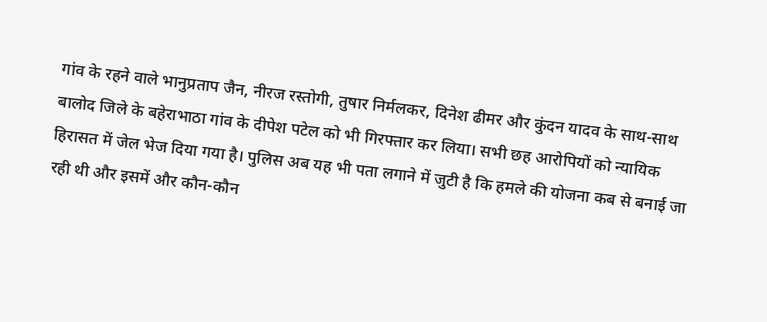गांव के रहने वाले भानुप्रताप जैन, नीरज रस्तोगी, तुषार निर्मलकर, दिनेश ढीमर और कुंदन यादव के साथ-साथ बालोद जिले के बहेराभाठा गांव के दीपेश पटेल को भी गिरफ्तार कर लिया। सभी छह आरोपियों को न्यायिक हिरासत में जेल भेज दिया गया है। पुलिस अब यह भी पता लगाने में जुटी है कि हमले की योजना कब से बनाई जा रही थी और इसमें और कौन-कौन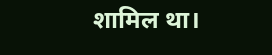शामिल था।